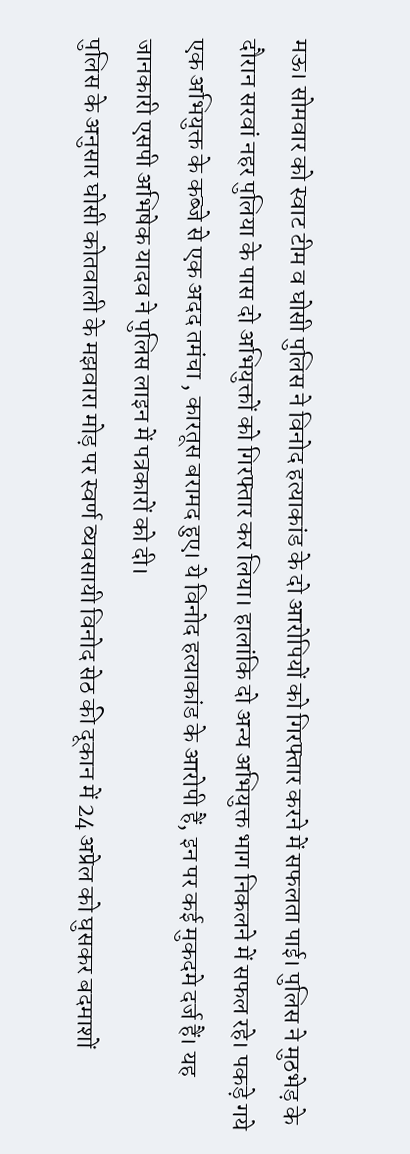मऊ। सोमवार को स्वाट टीम व घोसी पुलिस ने विनोद हत्याकांड के दो आरोपियों को गिरफ्तार करने में सफलता पाई। पुलिस ने मुठभेड़ के दौरान सरवां नहर पुलिया के पास दो अभियुक्तों को गिरफ्तार कर लिया। हालांकि दो अन्य अभियुक्त भाग निकलने में सफल रहे। पकड़े गये एक अभियुक्त के कब्जे से एक अदद तमंचा , कारतूस बरामद हुए। ये विनोद हत्याकांड के आरोपी हैं, इन पर कई मुकदमे दर्ज हैं। यह जानकारी एसपी अभिषेक यादव ने पुलिस लाइन में पत्रकारों को दी।
पुलिस के अनुसार घोसी कोतवाली के मझवारा मोड़ पर स्वर्ण व्यवसायी विनोद सेठ की दूकान में 24 अप्रेल को घुसकर बदमाशों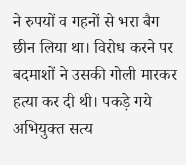ने रुपयों व गहनों से भरा बैग छीन लिया था। विरोध करने पर बदमाशों ने उसकी गोली मारकर हत्या कर दी थी। पकड़े गये अभियुक्त सत्य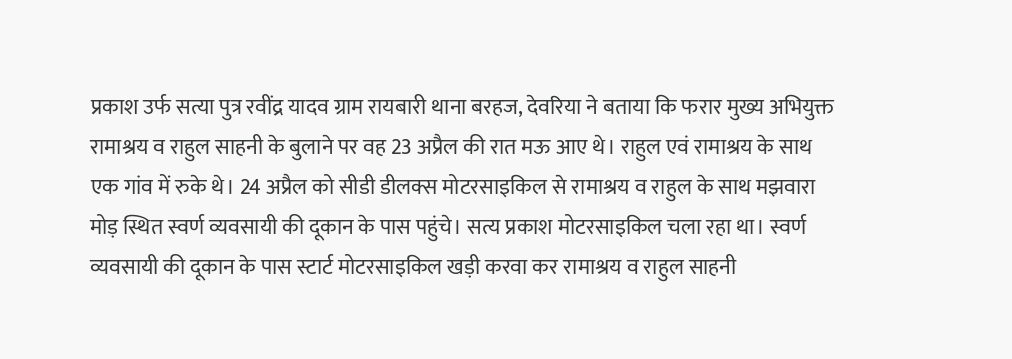प्रकाश उर्फ सत्या पुत्र रवींद्र यादव ग्राम रायबारी थाना बरहज, देवरिया ने बताया कि फरार मुख्य अभियुक्त रामाश्रय व राहुल साहनी के बुलाने पर वह 23 अप्रैल की रात मऊ आए थे। राहुल एवं रामाश्रय के साथ एक गांव में रुके थे। 24 अप्रैल को सीडी डीलक्स मोटरसाइकिल से रामाश्रय व राहुल के साथ मझवारा मोड़ स्थित स्वर्ण व्यवसायी की दूकान के पास पहुंचे। सत्य प्रकाश मोटरसाइकिल चला रहा था। स्वर्ण व्यवसायी की दूकान के पास स्टार्ट मोटरसाइकिल खड़ी करवा कर रामाश्रय व राहुल साहनी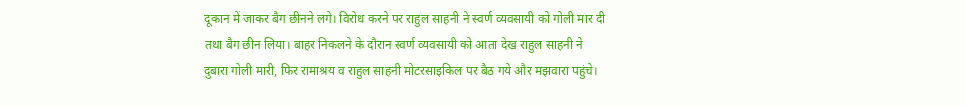दूकान में जाकर बैग छीनने लगे। विरोध करने पर राहुल साहनी ने स्वर्ण व्यवसायी को गोली मार दी तथा बैग छीन लिया। बाहर निकलने के दौरान स्वर्ण व्यवसायी को आता देख राहुल साहनी ने दुबारा गोली मारी, फिर रामाश्रय व राहुल साहनी मोटरसाइकिल पर बैठ गये और मझवारा पहुंचे।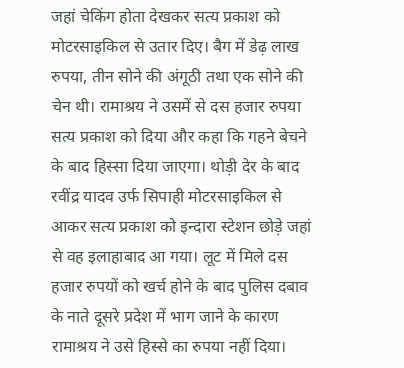जहां चेकिंग होता देखकर सत्य प्रकाश को मोटरसाइकिल से उतार दिए। बैग में डेढ़ लाख रुपया, तीन सोने की अंगूठी तथा एक सोने की चेन थी। रामाश्रय ने उसमें से दस हजार रुपया सत्य प्रकाश को दिया और कहा कि गहने बेचने के बाद हिस्सा दिया जाएगा। थोड़ी देर के बाद रवींद्र यादव उर्फ सिपाही मोटरसाइकिल से आकर सत्य प्रकाश को इन्दारा स्टेशन छोड़े जहां से वह इलाहाबाद आ गया। लूट में मिले दस हजार रुपयों को खर्च होने के बाद पुलिस दबाव के नाते दूसरे प्रदेश में भाग जाने के कारण रामाश्रय ने उसे हिस्से का रुपया नहीं दिया।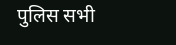पुलिस सभी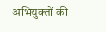अभियुक्तों की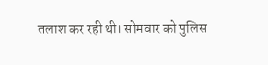तलाश कर रही थी। सोमवार को पुलिस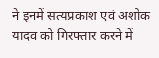ने इनमें सत्यप्रकाश एवं अशोक यादव को गिरफ्तार करने में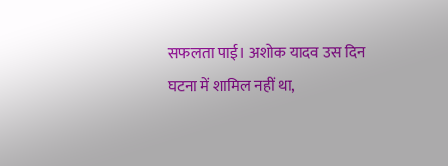सफलता पाई। अशोक यादव उस दिन घटना में शामिल नहीं था,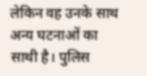लेकिन वह उनके साथ अन्य घटनाओं का साथी है। पुलिस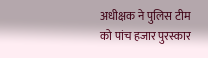अधीक्षक ने पुलिस टीम को पांच हजार पुरस्कार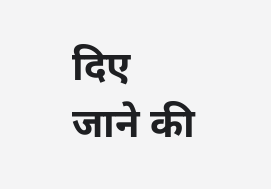दिए जाने की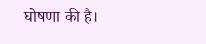घोषणा की है।